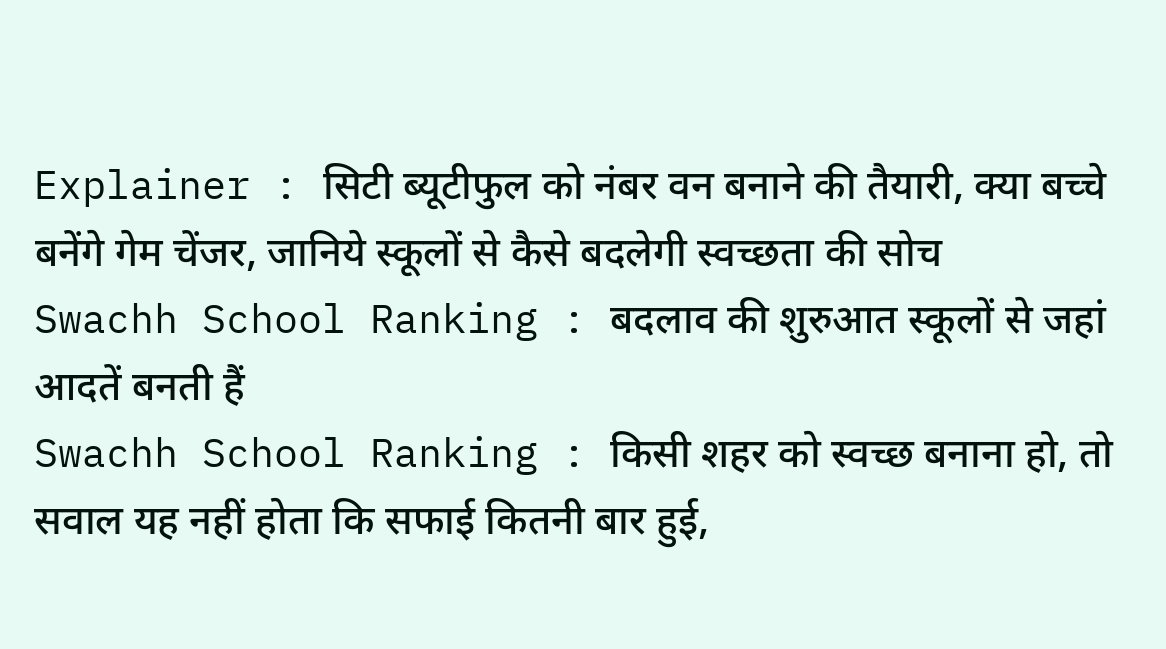Explainer : सिटी ब्यूटीफुल को नंबर वन बनाने की तैयारी, क्या बच्चे बनेंगे गेम चेंजर, जानिये स्कूलों से कैसे बदलेगी स्वच्छता की सोच
Swachh School Ranking : बदलाव की शुरुआत स्कूलों से जहां आदतें बनती हैं
Swachh School Ranking : किसी शहर को स्वच्छ बनाना हो, तो सवाल यह नहीं होता कि सफाई कितनी बार हुई,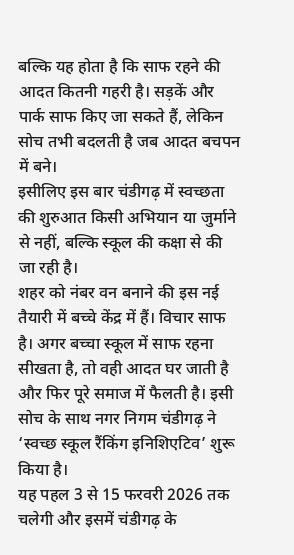बल्कि यह होता है कि साफ रहने की आदत कितनी गहरी है। सड़कें और पार्क साफ किए जा सकते हैं, लेकिन सोच तभी बदलती है जब आदत बचपन में बने।
इसीलिए इस बार चंडीगढ़ में स्वच्छता की शुरुआत किसी अभियान या जुर्माने से नहीं, बल्कि स्कूल की कक्षा से की जा रही है।
शहर को नंबर वन बनाने की इस नई तैयारी में बच्चे केंद्र में हैं। विचार साफ है। अगर बच्चा स्कूल में साफ रहना सीखता है, तो वही आदत घर जाती है और फिर पूरे समाज में फैलती है। इसी सोच के साथ नगर निगम चंडीगढ़ ने ‘स्वच्छ स्कूल रैंकिंग इनिशिएटिव’ शुरू किया है।
यह पहल 3 से 15 फरवरी 2026 तक चलेगी और इसमें चंडीगढ़ के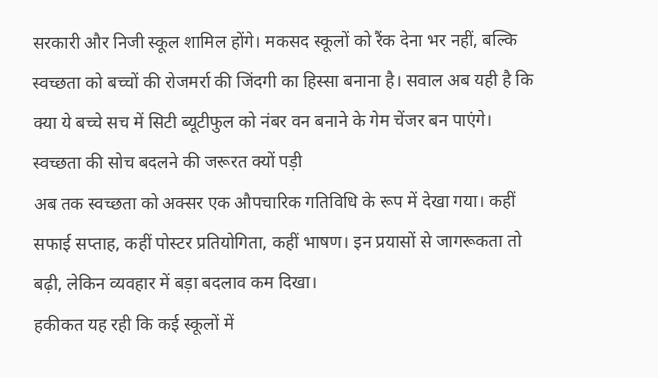सरकारी और निजी स्कूल शामिल होंगे। मकसद स्कूलों को रैंक देना भर नहीं, बल्कि स्वच्छता को बच्चों की रोजमर्रा की जिंदगी का हिस्सा बनाना है। सवाल अब यही है कि क्या ये बच्चे सच में सिटी ब्यूटीफुल को नंबर वन बनाने के गेम चेंजर बन पाएंगे।
स्वच्छता की सोच बदलने की जरूरत क्यों पड़ी
अब तक स्वच्छता को अक्सर एक औपचारिक गतिविधि के रूप में देखा गया। कहीं सफाई सप्ताह, कहीं पोस्टर प्रतियोगिता, कहीं भाषण। इन प्रयासों से जागरूकता तो बढ़ी, लेकिन व्यवहार में बड़ा बदलाव कम दिखा।
हकीकत यह रही कि कई स्कूलों में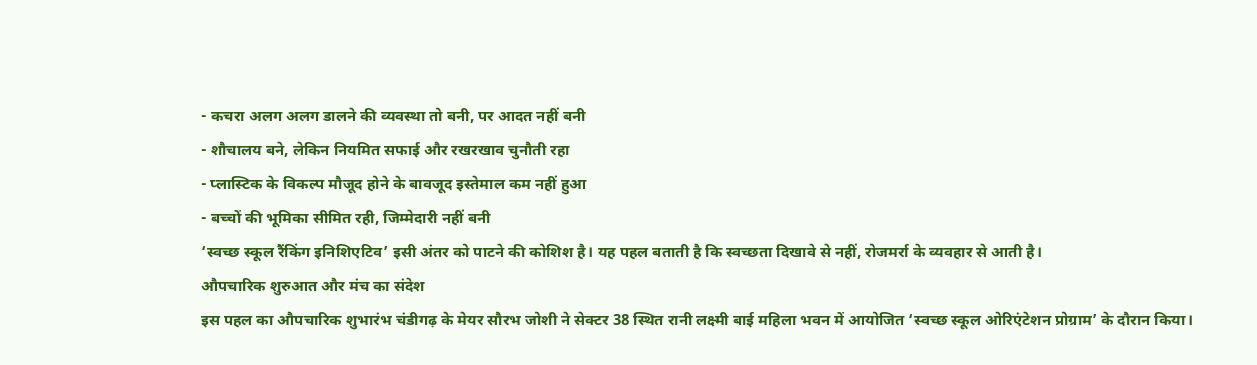- कचरा अलग अलग डालने की व्यवस्था तो बनी, पर आदत नहीं बनी
- शौचालय बने, लेकिन नियमित सफाई और रखरखाव चुनौती रहा
- प्लास्टिक के विकल्प मौजूद होने के बावजूद इस्तेमाल कम नहीं हुआ
- बच्चों की भूमिका सीमित रही, जिम्मेदारी नहीं बनी
‘स्वच्छ स्कूल रैंकिंग इनिशिएटिव’ इसी अंतर को पाटने की कोशिश है। यह पहल बताती है कि स्वच्छता दिखावे से नहीं, रोजमर्रा के व्यवहार से आती है।
औपचारिक शुरुआत और मंच का संदेश
इस पहल का औपचारिक शुभारंभ चंडीगढ़ के मेयर सौरभ जोशी ने सेक्टर 38 स्थित रानी लक्ष्मी बाई महिला भवन में आयोजित ‘स्वच्छ स्कूल ओरिएंटेशन प्रोग्राम’ के दौरान किया।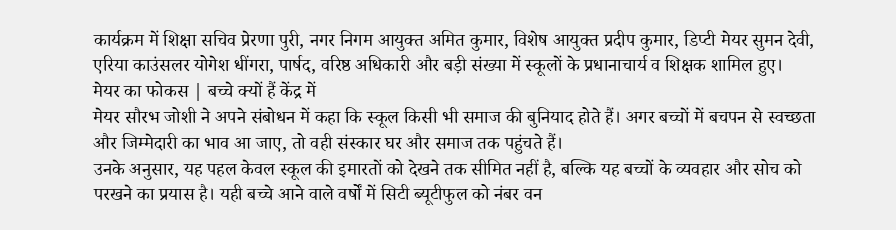कार्यक्रम में शिक्षा सचिव प्रेरणा पुरी, नगर निगम आयुक्त अमित कुमार, विशेष आयुक्त प्रदीप कुमार, डिप्टी मेयर सुमन देवी, एरिया काउंसलर योगेश धींगरा, पार्षद, वरिष्ठ अधिकारी और बड़ी संख्या में स्कूलों के प्रधानाचार्य व शिक्षक शामिल हुए।
मेयर का फोकस | बच्चे क्यों हैं केंद्र में
मेयर सौरभ जोशी ने अपने संबोधन में कहा कि स्कूल किसी भी समाज की बुनियाद होते हैं। अगर बच्चों में बचपन से स्वच्छता और जिम्मेदारी का भाव आ जाए, तो वही संस्कार घर और समाज तक पहुंचते हैं।
उनके अनुसार, यह पहल केवल स्कूल की इमारतों को देखने तक सीमित नहीं है, बल्कि यह बच्चों के व्यवहार और सोच को परखने का प्रयास है। यही बच्चे आने वाले वर्षों में सिटी ब्यूटीफुल को नंबर वन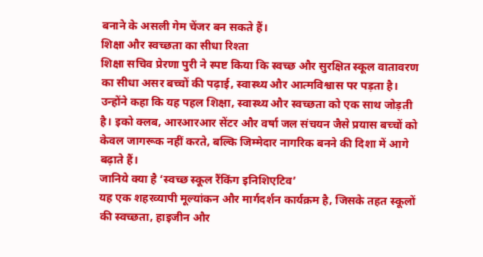बनाने के असली गेम चेंजर बन सकते हैं।
शिक्षा और स्वच्छता का सीधा रिश्ता
शिक्षा सचिव प्रेरणा पुरी ने स्पष्ट किया कि स्वच्छ और सुरक्षित स्कूल वातावरण का सीधा असर बच्चों की पढ़ाई, स्वास्थ्य और आत्मविश्वास पर पड़ता है।
उन्होंने कहा कि यह पहल शिक्षा, स्वास्थ्य और स्वच्छता को एक साथ जोड़ती है। इको क्लब, आरआरआर सेंटर और वर्षा जल संचयन जैसे प्रयास बच्चों को केवल जागरूक नहीं करते, बल्कि जिम्मेदार नागरिक बनने की दिशा में आगे बढ़ाते हैं।
जानिये क्या है ‘स्वच्छ स्कूल रैंकिंग इनिशिएटिव’
यह एक शहरव्यापी मूल्यांकन और मार्गदर्शन कार्यक्रम है, जिसके तहत स्कूलों की स्वच्छता, हाइजीन और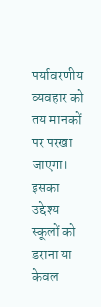पर्यावरणीय व्यवहार को तय मानकों पर परखा जाएगा।
इसका उद्देश्य स्कूलों को डराना या केवल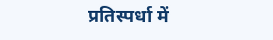प्रतिस्पर्धा में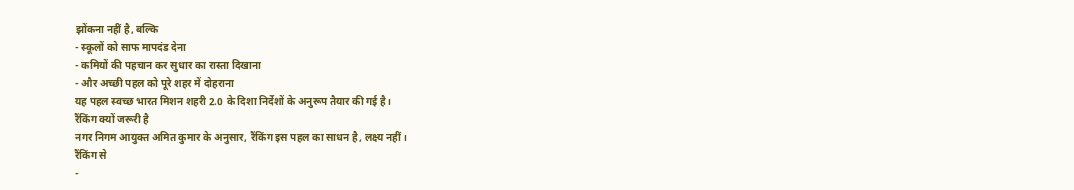झोंकना नहीं है, बल्कि
- स्कूलों को साफ मापदंड देना
- कमियों की पहचान कर सुधार का रास्ता दिखाना
- और अच्छी पहल को पूरे शहर में दोहराना
यह पहल स्वच्छ भारत मिशन शहरी 2.0 के दिशा निर्देशों के अनुरूप तैयार की गई है।
रैंकिंग क्यों जरूरी है
नगर निगम आयुक्त अमित कुमार के अनुसार, रैंकिंग इस पहल का साधन है, लक्ष्य नहीं।
रैंकिंग से
-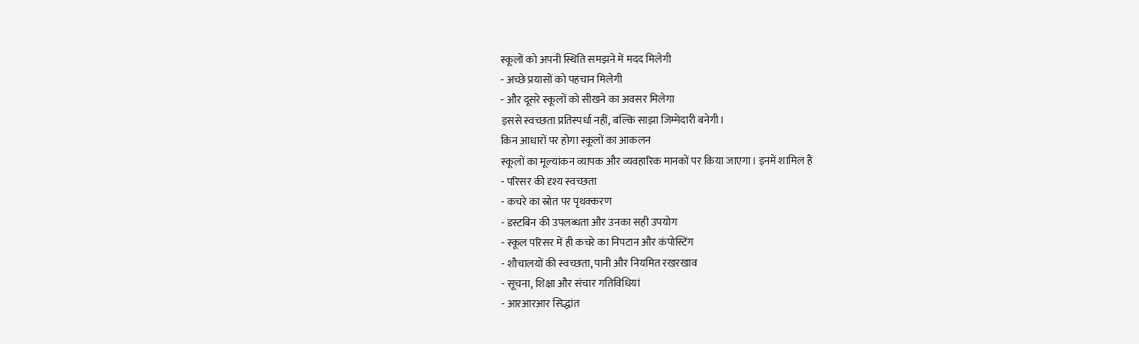स्कूलों को अपनी स्थिति समझने में मदद मिलेगी
- अच्छे प्रयासों को पहचान मिलेगी
- और दूसरे स्कूलों को सीखने का अवसर मिलेगा
इससे स्वच्छता प्रतिस्पर्धा नहीं, बल्कि साझा जिम्मेदारी बनेगी।
किन आधारों पर होगा स्कूलों का आकलन
स्कूलों का मूल्यांकन व्यापक और व्यवहारिक मानकों पर किया जाएगा। इनमें शामिल हैं
- परिसर की दृश्य स्वच्छता
- कचरे का स्रोत पर पृथक्करण
- डस्टबिन की उपलब्धता और उनका सही उपयोग
- स्कूल परिसर में ही कचरे का निपटान और कंपोस्टिंग
- शौचालयों की स्वच्छता, पानी और नियमित रखरखाव
- सूचना, शिक्षा और संचार गतिविधियां
- आरआरआर सिद्धांत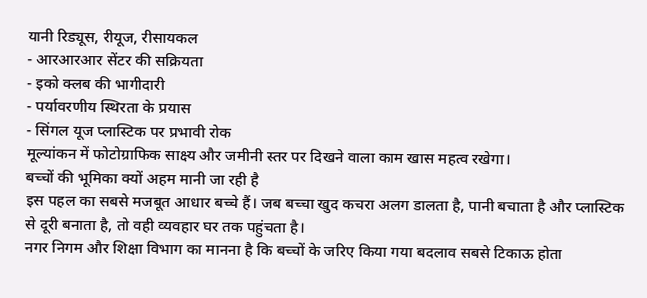यानी रिड्यूस, रीयूज, रीसायकल
- आरआरआर सेंटर की सक्रियता
- इको क्लब की भागीदारी
- पर्यावरणीय स्थिरता के प्रयास
- सिंगल यूज प्लास्टिक पर प्रभावी रोक
मूल्यांकन में फोटोग्राफिक साक्ष्य और जमीनी स्तर पर दिखने वाला काम खास महत्व रखेगा।
बच्चों की भूमिका क्यों अहम मानी जा रही है
इस पहल का सबसे मजबूत आधार बच्चे हैं। जब बच्चा खुद कचरा अलग डालता है, पानी बचाता है और प्लास्टिक से दूरी बनाता है, तो वही व्यवहार घर तक पहुंचता है।
नगर निगम और शिक्षा विभाग का मानना है कि बच्चों के जरिए किया गया बदलाव सबसे टिकाऊ होता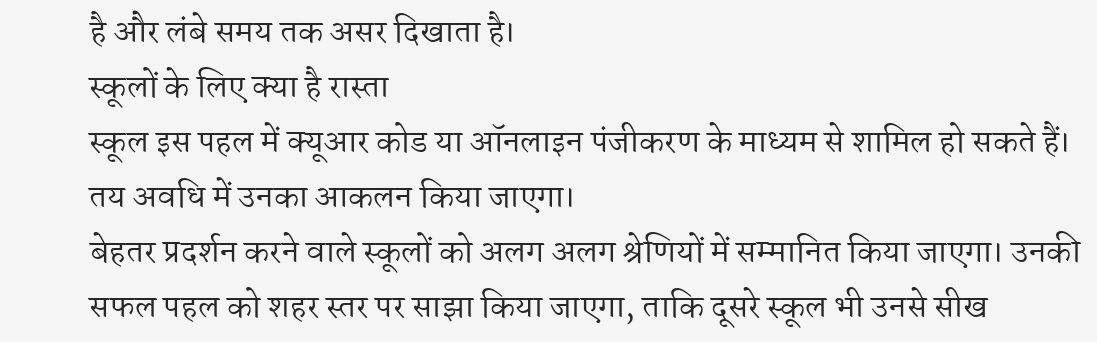है और लंबे समय तक असर दिखाता है।
स्कूलों के लिए क्या है रास्ता
स्कूल इस पहल में क्यूआर कोड या ऑनलाइन पंजीकरण के माध्यम से शामिल हो सकते हैं। तय अवधि में उनका आकलन किया जाएगा।
बेहतर प्रदर्शन करने वाले स्कूलों को अलग अलग श्रेणियों में सम्मानित किया जाएगा। उनकी सफल पहल को शहर स्तर पर साझा किया जाएगा, ताकि दूसरे स्कूल भी उनसे सीख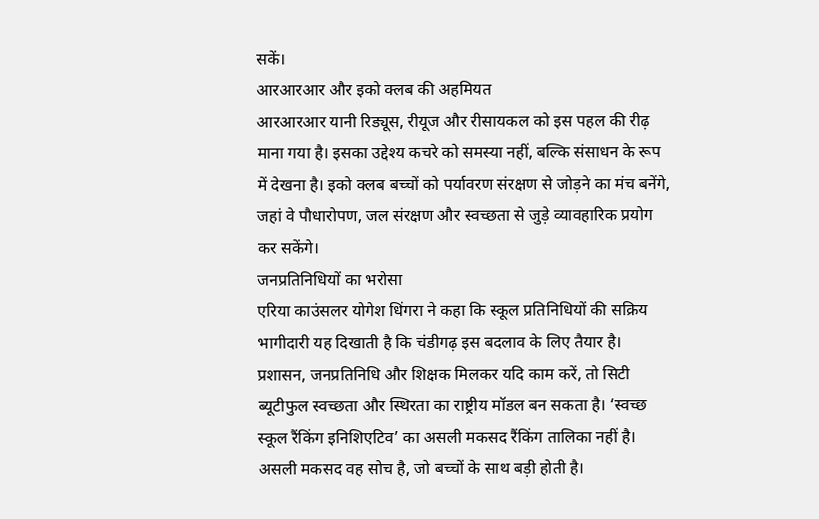सकें।
आरआरआर और इको क्लब की अहमियत
आरआरआर यानी रिड्यूस, रीयूज और रीसायकल को इस पहल की रीढ़ माना गया है। इसका उद्देश्य कचरे को समस्या नहीं, बल्कि संसाधन के रूप में देखना है। इको क्लब बच्चों को पर्यावरण संरक्षण से जोड़ने का मंच बनेंगे, जहां वे पौधारोपण, जल संरक्षण और स्वच्छता से जुड़े व्यावहारिक प्रयोग कर सकेंगे।
जनप्रतिनिधियों का भरोसा
एरिया काउंसलर योगेश धिंगरा ने कहा कि स्कूल प्रतिनिधियों की सक्रिय भागीदारी यह दिखाती है कि चंडीगढ़ इस बदलाव के लिए तैयार है। प्रशासन, जनप्रतिनिधि और शिक्षक मिलकर यदि काम करें, तो सिटी ब्यूटीफुल स्वच्छता और स्थिरता का राष्ट्रीय मॉडल बन सकता है। ‘स्वच्छ स्कूल रैंकिंग इनिशिएटिव’ का असली मकसद रैंकिंग तालिका नहीं है। असली मकसद वह सोच है, जो बच्चों के साथ बड़ी होती है।